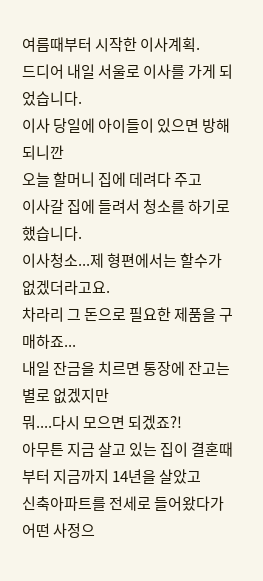여름때부터 시작한 이사계획.
드디어 내일 서울로 이사를 가게 되었습니다.
이사 당일에 아이들이 있으면 방해되니깐
오늘 할머니 집에 데려다 주고
이사갈 집에 들려서 청소를 하기로 했습니다.
이사청소...제 형편에서는 할수가 없겠더라고요.
차라리 그 돈으로 필요한 제품을 구매하죠...
내일 잔금을 치르면 통장에 잔고는 별로 없겠지만
뭐....다시 모으면 되겠죠?!
아무튼 지금 살고 있는 집이 결혼때부터 지금까지 14년을 살았고
신축아파트를 전세로 들어왔다가 어떤 사정으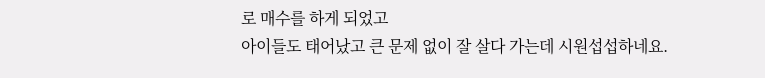로 매수를 하게 되었고
아이들도 태어났고 큰 문제 없이 잘 살다 가는데 시원섭섭하네요.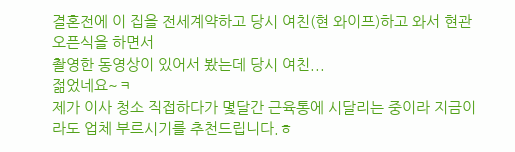결혼전에 이 집을 전세계약하고 당시 여친(현 와이프)하고 와서 현관 오픈식을 하면서
촬영한 동영상이 있어서 봤는데 당시 여친...
젊었네요~ㅋ
제가 이사 청소 직접하다가 몇달간 근육통에 시달리는 중이라 지금이라도 업체 부르시기를 추천드립니다.ㅎ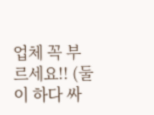업체 꼭 부르세요!! (둘이 하다 싸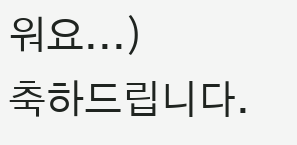워요...)
축하드립니다.